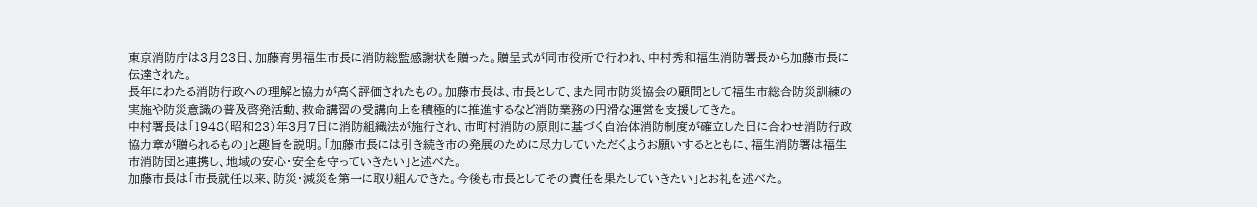東京消防庁は3月23日、加藤育男福生市長に消防総監感謝状を贈った。贈呈式が同市役所で行われ、中村秀和福生消防署長から加藤市長に伝達された。
長年にわたる消防行政への理解と協力が高く評価されたもの。加藤市長は、市長として、また同市防災協会の顧問として福生市総合防災訓練の実施や防災意識の普及啓発活動、救命講習の受講向上を積極的に推進するなど消防業務の円滑な運営を支援してきた。
中村署長は「1948(昭和23)年3月7日に消防組織法が施行され、市町村消防の原則に基づく自治体消防制度が確立した日に合わせ消防行政協力章が贈られるもの」と趣旨を説明。「加藤市長には引き続き市の発展のために尽力していただくようお願いするとともに、福生消防署は福生市消防団と連携し、地域の安心・安全を守っていきたい」と述べた。
加藤市長は「市長就任以来、防災・減災を第一に取り組んできた。今後も市長としてその責任を果たしていきたい」とお礼を述べた。